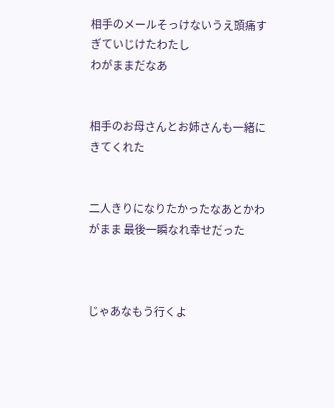相手のメールそっけないうえ頭痛すぎていじけたわたし
わがままだなあ


相手のお母さんとお姉さんも一緒にきてくれた


二人きりになりたかったなあとかわがまま 最後一瞬なれ幸せだった



じゃあなもう行くよ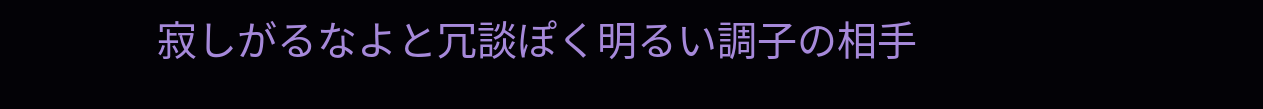寂しがるなよと冗談ぽく明るい調子の相手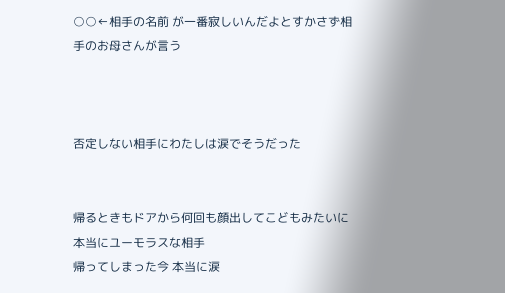○○←相手の名前 が一番寂しいんだよとすかさず相手のお母さんが言う



否定しない相手にわたしは涙でそうだった


帰るときもドアから何回も顔出してこどもみたいに 本当にユーモラスな相手
帰ってしまった今 本当に涙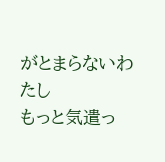がとまらないわたし
もっと気遣っ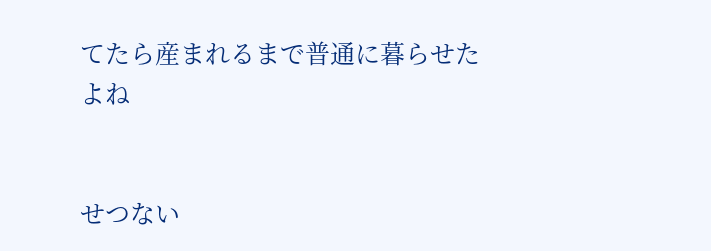てたら産まれるまで普通に暮らせたよね


せつない